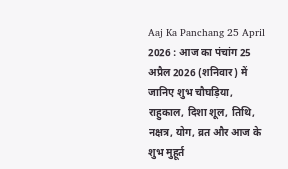Aaj Ka Panchang 25 April 2026 : आज का पंचांग 25 अप्रैल 2026 (शनिवार) में जानिए शुभ चौघड़िया, राहुकाल, दिशा शूल, तिथि, नक्षत्र, योग, व्रत और आज के शुभ मुहूर्त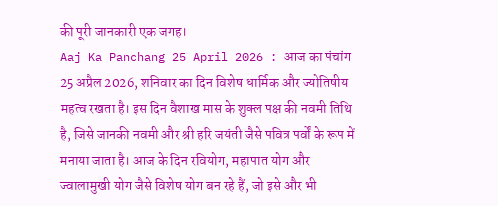की पूरी जानकारी एक जगह।
Aaj Ka Panchang 25 April 2026 : आज का पंचांग 25 अप्रैल 2026, शनिवार का दिन विशेष धार्मिक और ज्योतिषीय महत्व रखता है। इस दिन वैशाख मास के शुक्ल पक्ष की नवमी तिथि है, जिसे जानकी नवमी और श्री हरि जयंती जैसे पवित्र पर्वों के रूप में मनाया जाता है। आज के दिन रवियोग, महापात योग और ज्वालामुखी योग जैसे विशेष योग बन रहे हैं, जो इसे और भी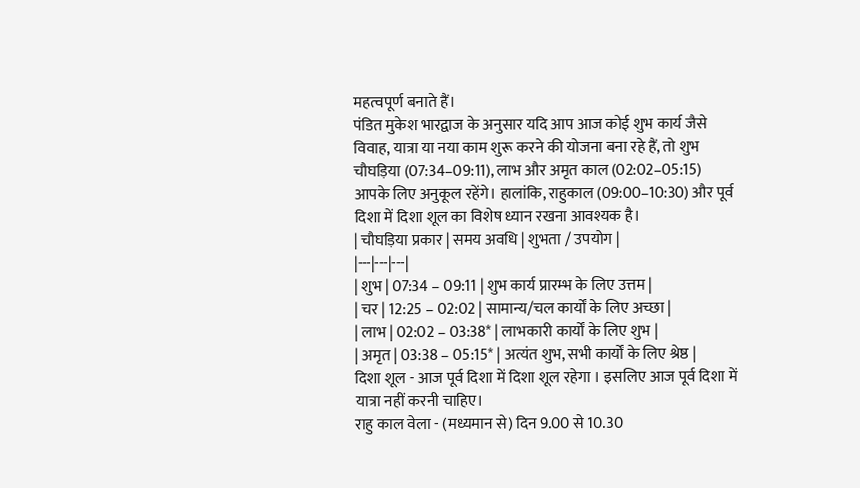महत्वपूर्ण बनाते हैं।
पंडित मुकेश भारद्वाज के अनुसार यदि आप आज कोई शुभ कार्य जैसे विवाह, यात्रा या नया काम शुरू करने की योजना बना रहे हैं, तो शुभ चौघड़िया (07:34–09:11), लाभ और अमृत काल (02:02–05:15) आपके लिए अनुकूल रहेंगे। हालांकि, राहुकाल (09:00–10:30) और पूर्व दिशा में दिशा शूल का विशेष ध्यान रखना आवश्यक है।
| चौघड़िया प्रकार | समय अवधि | शुभता / उपयोग |
|---|---|---|
| शुभ | 07:34 – 09:11 | शुभ कार्य प्रारम्भ के लिए उत्तम |
| चर | 12:25 – 02:02 | सामान्य/चल कार्यों के लिए अच्छा |
| लाभ | 02:02 – 03:38* | लाभकारी कार्यों के लिए शुभ |
| अमृत | 03:38 – 05:15* | अत्यंत शुभ, सभी कार्यों के लिए श्रेष्ठ |
दिशा शूल - आज पूर्व दिशा में दिशा शूल रहेगा । इसलिए आज पूर्व दिशा में यात्रा नहीं करनी चाहिए।
राहु काल वेला - (मध्यमान से) दिन 9.00 से 10.30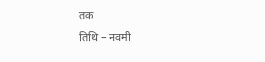तक
तिथि – नवमी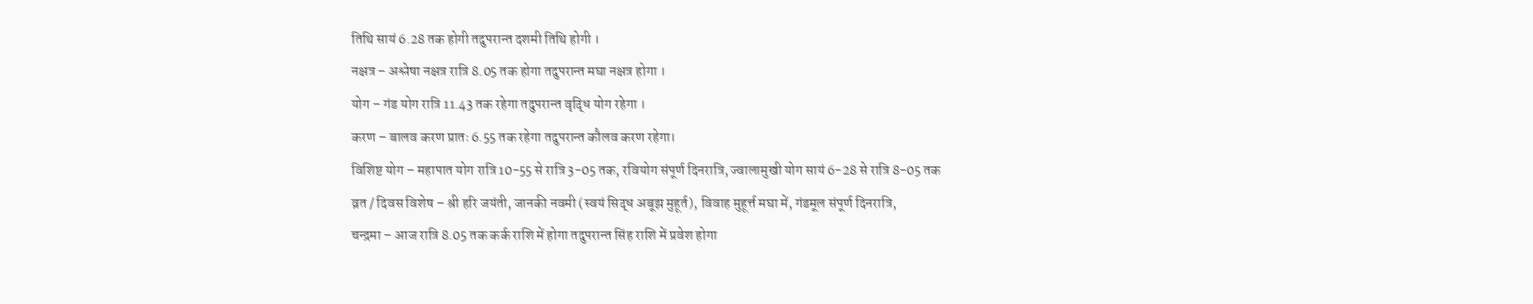तिथि सायं 6.28 तक होगी तदुपरान्त दशमी तिथि होगी ।
नक्षत्र – अश्लेषा नक्षत्र रात्रि 8.05 तक होगा तदुपरान्त मघा नक्षत्र होगा ।
योग – गंड योग रात्रि 11.43 तक रहेगा तदुपरान्त वृद्धि योग रहेगा ।
करण – बालव करण प्रातः 6.55 तक रहेगा तदुपरान्त कौलव करण रहेगा।
विशिष्ट योग – महापात योग रात्रि 10-55 से रात्रि 3-05 तक, रवियोग संपूर्ण दिनरात्रि, ज्वालामुखी योग सायं 6-28 से रात्रि 8-05 तक
व्रत / दिवस विशेष – श्री हरि जयंती, जानकी नवमी (स्वयं सिद्ध अबूझ मुहूर्त), विवाह मुहूर्त्त मघा में, गंडमूल संपूर्ण दिनरात्रि,
चन्द्रमा – आज रात्रि 8.05 तक कर्क राशि में होगा तदुपरान्त सिंह राशि में प्रवेश होगा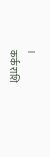।
कर्क राशि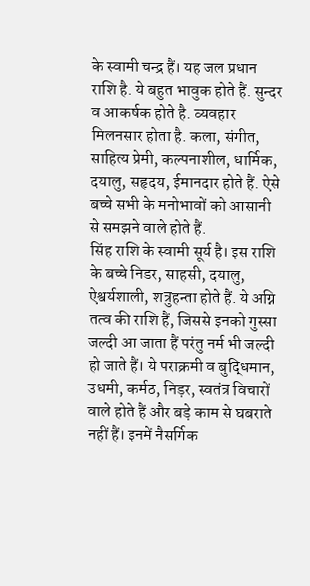के स्वामी चन्द्र हैं। यह जल प्रधान राशि है. ये बहुत भावुक होते हैं. सुन्दर व आकर्षक होते है. व्यवहार मिलनसार होता है. कला, संगीत, साहित्य प्रेमी, कल्पनाशील, धार्मिक, दयालु, सहृदय, ईमानदार होते हैं. ऐसे बच्चे सभी के मनोभावों को आसानी से समझने वाले होते हैं.
सिंह राशि के स्वामी सूर्य है। इस राशि के बच्चे निडर, साहसी, दयालु, ऐश्वर्यशाली, शत्रुहन्ता होते हैं. ये अग्नि तत्व की राशि हैं, जिससे इनको गुस्सा जल्दी आ जाता हैं परंतु नर्म भी जल्दी हो जाते हैं। ये पराक्रमी व बुद्धिमान, उधमी, कर्मठ, निड़र, स्वतंत्र विचारों वाले होते हैं और बड़े काम से घबराते नहीं हैं। इनमें नैसर्गिक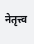नेतृत्त्व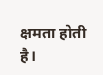क्षमता होती है।